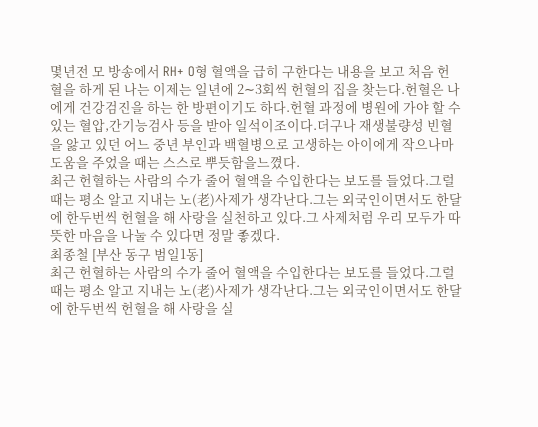몇년전 모 방송에서 RH+ O형 혈액을 급히 구한다는 내용을 보고 처음 헌혈을 하게 된 나는 이제는 일년에 2∼3회씩 헌혈의 집을 찾는다.헌혈은 나에게 건강검진을 하는 한 방편이기도 하다.헌혈 과정에 병원에 가야 할 수 있는 혈압,간기능검사 등을 받아 일석이조이다.더구나 재생불량성 빈혈을 앓고 있던 어느 중년 부인과 백혈병으로 고생하는 아이에게 작으나마 도움을 주었을 때는 스스로 뿌듯함을느꼈다.
최근 헌혈하는 사람의 수가 줄어 혈액을 수입한다는 보도를 들었다.그럴 때는 평소 알고 지내는 노(老)사제가 생각난다.그는 외국인이면서도 한달에 한두번씩 헌혈을 해 사랑을 실천하고 있다.그 사제처럼 우리 모두가 따뜻한 마음을 나눌 수 있다면 정말 좋겠다.
최종철 [부산 동구 범일1동]
최근 헌혈하는 사람의 수가 줄어 혈액을 수입한다는 보도를 들었다.그럴 때는 평소 알고 지내는 노(老)사제가 생각난다.그는 외국인이면서도 한달에 한두번씩 헌혈을 해 사랑을 실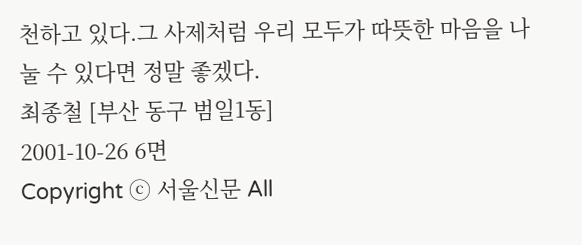천하고 있다.그 사제처럼 우리 모두가 따뜻한 마음을 나눌 수 있다면 정말 좋겠다.
최종철 [부산 동구 범일1동]
2001-10-26 6면
Copyright ⓒ 서울신문 All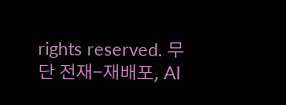rights reserved. 무단 전재-재배포, AI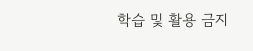학습 및 활용 금지